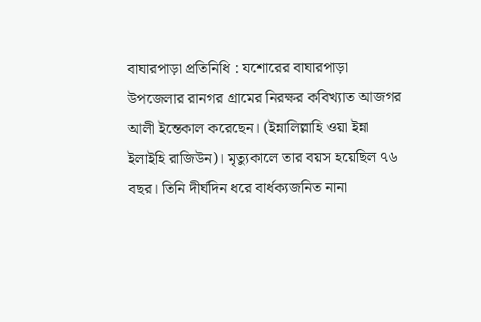বাঘারপাড়া প্রতিনিধি : যশোরের বাঘারপাড়া উপজেলার রানগর গ্রামের নিরক্ষর কবিখ্যাত আজগর আলী ইন্তেকাল করেছেন। (ইন্নালিল্লাহি ওয়া ইন্না ইলাইহি রাজিউন)। মৃত্যুকালে তার বয়স হয়েছিল ৭৬ বছর। তিনি দীর্ঘদিন ধরে বার্ধক্যজনিত নানা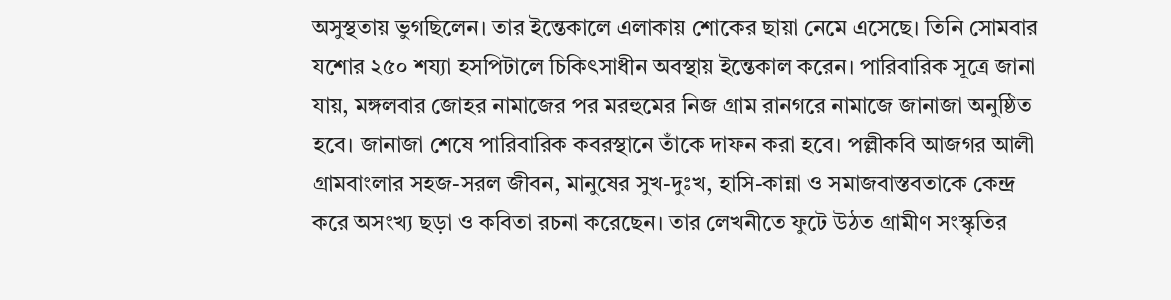অসুস্থতায় ভুগছিলেন। তার ইন্তেকালে এলাকায় শোকের ছায়া নেমে এসেছে। তিনি সোমবার যশোর ২৫০ শয্যা হসপিটালে চিকিৎসাধীন অবস্থায় ইন্তেকাল করেন। পারিবারিক সূত্রে জানা যায়, মঙ্গলবার জোহর নামাজের পর মরহুমের নিজ গ্রাম রানগরে নামাজে জানাজা অনুষ্ঠিত হবে। জানাজা শেষে পারিবারিক কবরস্থানে তাঁকে দাফন করা হবে। পল্লীকবি আজগর আলী গ্রামবাংলার সহজ-সরল জীবন, মানুষের সুখ-দুঃখ, হাসি-কান্না ও সমাজবাস্তবতাকে কেন্দ্র করে অসংখ্য ছড়া ও কবিতা রচনা করেছেন। তার লেখনীতে ফুটে উঠত গ্রামীণ সংস্কৃতির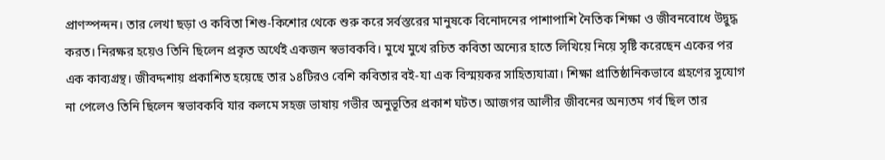প্রাণস্পন্দন। তার লেখা ছড়া ও কবিতা শিশু-কিশোর থেকে শুরু করে সর্বস্তরের মানুষকে বিনোদনের পাশাপাশি নৈতিক শিক্ষা ও জীবনবোধে উদ্বুদ্ধ করত। নিরক্ষর হয়েও তিনি ছিলেন প্রকৃত অর্থেই একজন স্বভাবকবি। মুখে মুখে রচিত কবিতা অন্যের হাতে লিখিয়ে নিয়ে সৃষ্টি করেছেন একের পর এক কাব্যগ্রন্থ। জীবদ্দশায় প্রকাশিত হয়েছে তার ১৪টিরও বেশি কবিতার বই-যা এক বিস্ময়কর সাহিত্যযাত্রা। শিক্ষা প্রাতিষ্ঠানিকভাবে গ্রহণের সুযোগ না পেলেও তিনি ছিলেন স্বভাবকবি যার কলমে সহজ ভাষায় গভীর অনুভূতির প্রকাশ ঘটত। আজগর আলীর জীবনের অন্যতম গর্ব ছিল তার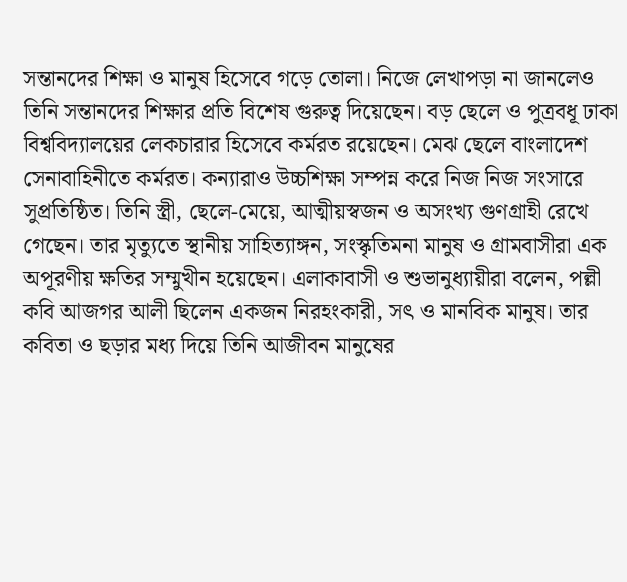সন্তানদের শিক্ষা ও মানুষ হিসেবে গড়ে তোলা। নিজে লেখাপড়া না জানলেও তিনি সন্তানদের শিক্ষার প্রতি বিশেষ গুরুত্ব দিয়েছেন। বড় ছেলে ও পুত্রবধূ ঢাকা বিশ্ববিদ্যালয়ের লেকচারার হিসেবে কর্মরত রয়েছেন। মেঝ ছেলে বাংলাদেশ সেনাবাহিনীতে কর্মরত। কন্যারাও উচ্চশিক্ষা সম্পন্ন করে নিজ নিজ সংসারে সুপ্রতিষ্ঠিত। তিনি স্ত্রী, ছেলে-মেয়ে, আত্মীয়স্বজন ও অসংখ্য গুণগ্রাহী রেখে গেছেন। তার মৃত্যুতে স্থানীয় সাহিত্যাঙ্গন, সংস্কৃতিমনা মানুষ ও গ্রামবাসীরা এক অপূরণীয় ক্ষতির সম্মুখীন হয়েছেন। এলাকাবাসী ও শুভানুধ্যায়ীরা বলেন, পল্লী কবি আজগর আলী ছিলেন একজন নিরহংকারী, সৎ ও মানবিক মানুষ। তার কবিতা ও ছড়ার মধ্য দিয়ে তিনি আজীবন মানুষের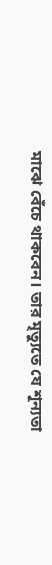মাঝে বেঁচে থাকবেন। তার মৃত্যুতে যে শূন্যতা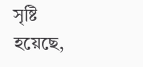সৃষ্টি হয়েছে,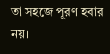তা সহজে পূরণ হবার নয়।